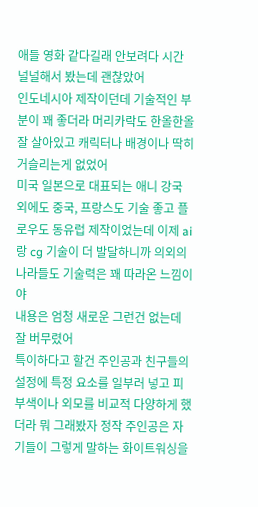애들 영화 같다길래 안보려다 시간 널널해서 봤는데 괜찮았어
인도네시아 제작이던데 기술적인 부분이 꽤 좋더라 머리카락도 한올한올 잘 살아있고 캐릭터나 배경이나 딱히 거슬리는게 없었어
미국 일본으로 대표되는 애니 강국 외에도 중국, 프랑스도 기술 좋고 플로우도 동유럽 제작이었는데 이제 ai랑 cg 기술이 더 발달하니까 의외의 나라들도 기술력은 꽤 따라온 느낌이야
내용은 엄청 새로운 그런건 없는데 잘 버무렸어
특이하다고 할건 주인공과 친구들의 설정에 특정 요소를 일부러 넣고 피부색이나 외모를 비교적 다양하게 했더라 뭐 그래봤자 정작 주인공은 자기들이 그렇게 말하는 화이트워싱을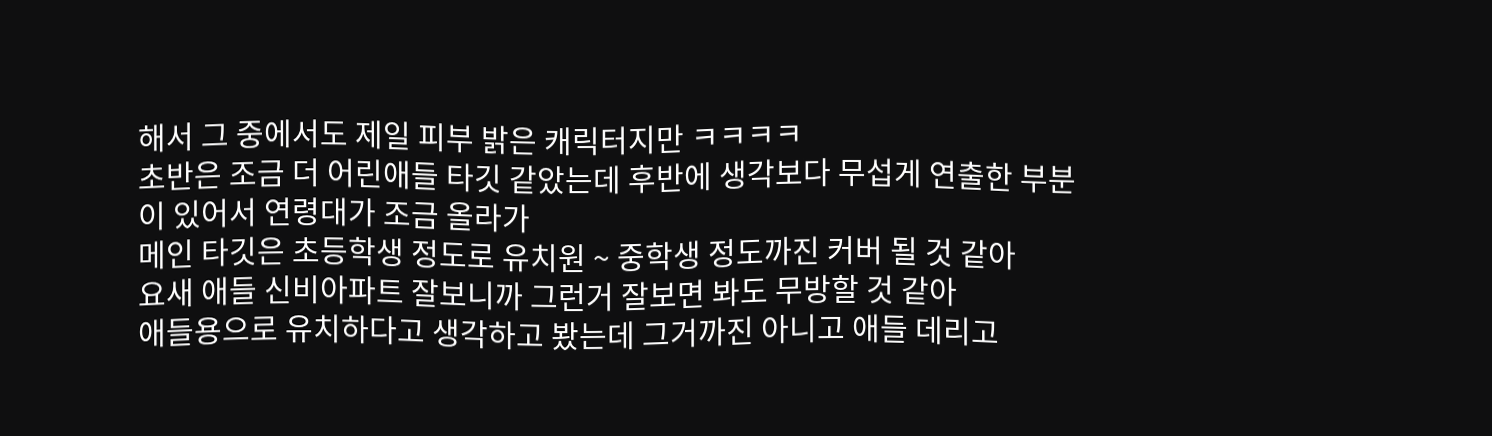해서 그 중에서도 제일 피부 밝은 캐릭터지만 ㅋㅋㅋㅋ
초반은 조금 더 어린애들 타깃 같았는데 후반에 생각보다 무섭게 연출한 부분이 있어서 연령대가 조금 올라가
메인 타깃은 초등학생 정도로 유치원 ~ 중학생 정도까진 커버 될 것 같아
요새 애들 신비아파트 잘보니까 그런거 잘보면 봐도 무방할 것 같아
애들용으로 유치하다고 생각하고 봤는데 그거까진 아니고 애들 데리고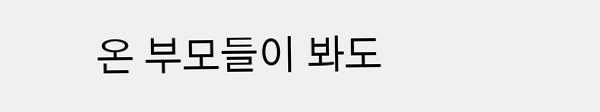온 부모들이 봐도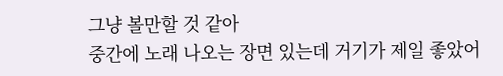그냥 볼만할 것 같아
중간에 노래 나오는 장면 있는데 거기가 제일 좋았어